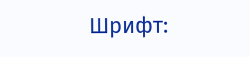Шрифт: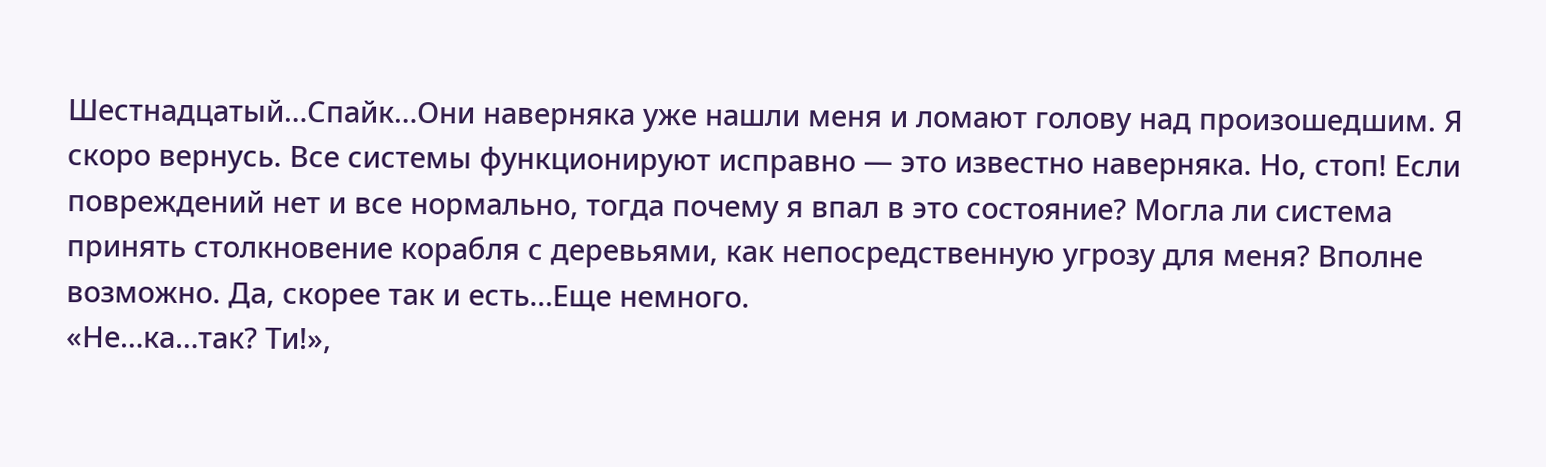Шестнадцатый…Спайк…Они наверняка уже нашли меня и ломают голову над произошедшим. Я скоро вернусь. Все системы функционируют исправно — это известно наверняка. Но, стоп! Если повреждений нет и все нормально, тогда почему я впал в это состояние? Могла ли система принять столкновение корабля с деревьями, как непосредственную угрозу для меня? Вполне возможно. Да, скорее так и есть…Еще немного.
«Не…ка…так? Ти!»,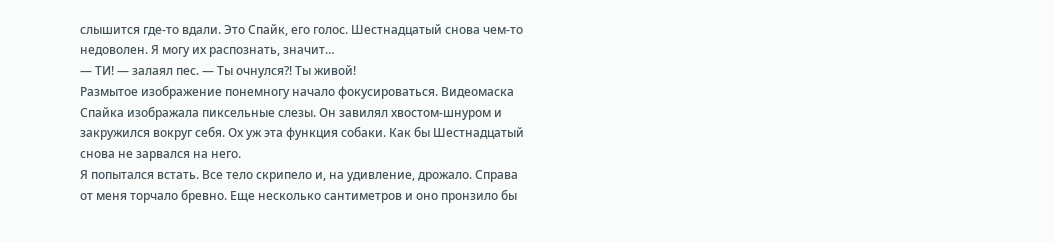слышится где-то вдали. Это Спайк, его голос. Шестнадцатый снова чем-то недоволен. Я могу их распознать, значит…
— ТИ! — залаял пес. — Ты очнулся?! Ты живой!
Размытое изображение понемногу начало фокусироваться. Видеомаска Спайка изображала пиксельные слезы. Он завилял хвостом-шнуром и закружился вокруг себя. Ох уж эта функция собаки. Как бы Шестнадцатый снова не зарвался на него.
Я попытался встать. Все тело скрипело и, на удивление, дрожало. Справа от меня торчало бревно. Еще несколько сантиметров и оно пронзило бы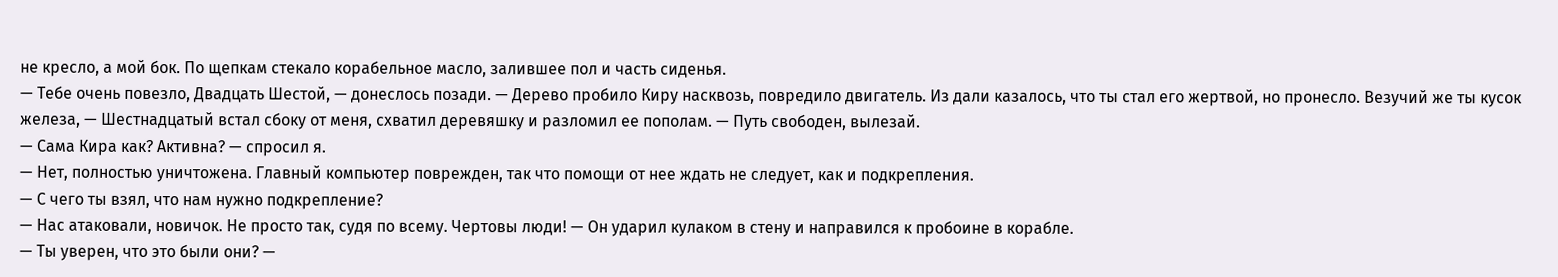не кресло, а мой бок. По щепкам стекало корабельное масло, залившее пол и часть сиденья.
— Тебе очень повезло, Двадцать Шестой, — донеслось позади. — Дерево пробило Киру насквозь, повредило двигатель. Из дали казалось, что ты стал его жертвой, но пронесло. Везучий же ты кусок железа, — Шестнадцатый встал сбоку от меня, схватил деревяшку и разломил ее пополам. — Путь свободен, вылезай.
— Сама Кира как? Активна? — спросил я.
— Нет, полностью уничтожена. Главный компьютер поврежден, так что помощи от нее ждать не следует, как и подкрепления.
— С чего ты взял, что нам нужно подкрепление?
— Нас атаковали, новичок. Не просто так, судя по всему. Чертовы люди! — Он ударил кулаком в стену и направился к пробоине в корабле.
— Ты уверен, что это были они? —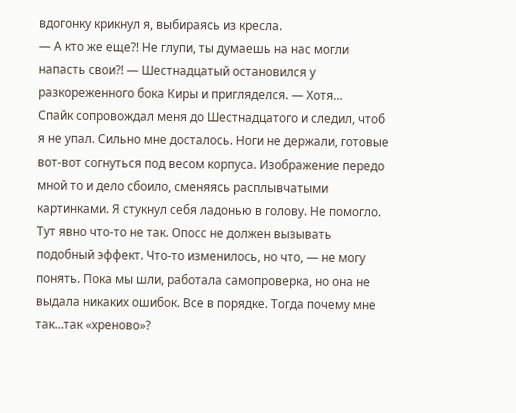вдогонку крикнул я, выбираясь из кресла.
— А кто же еще?! Не глупи, ты думаешь на нас могли напасть свои?! — Шестнадцатый остановился у разкореженного бока Киры и пригляделся. — Хотя…
Спайк сопровождал меня до Шестнадцатого и следил, чтоб я не упал. Сильно мне досталось. Ноги не держали, готовые вот-вот согнуться под весом корпуса. Изображение передо мной то и дело сбоило, сменяясь расплывчатыми картинками. Я стукнул себя ладонью в голову. Не помогло. Тут явно что-то не так. Опосс не должен вызывать подобный эффект. Что-то изменилось, но что, — не могу понять. Пока мы шли, работала самопроверка, но она не выдала никаких ошибок. Все в порядке. Тогда почему мне так…так «хреново»?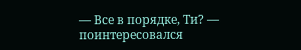— Все в порядке, Ти? — поинтересовался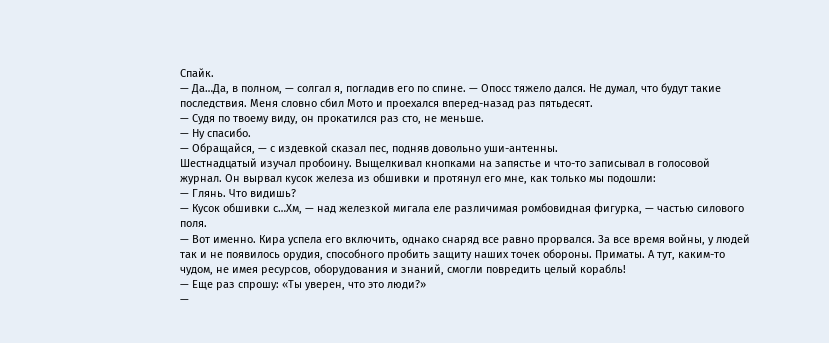Спайк.
— Да…Да, в полном, — солгал я, погладив его по спине. — Опосс тяжело дался. Не думал, что будут такие последствия. Меня словно сбил Мото и проехался вперед-назад раз пятьдесят.
— Судя по твоему виду, он прокатился раз сто, не меньше.
— Ну спасибо.
— Обращайся, — с издевкой сказал пес, подняв довольно уши-антенны.
Шестнадцатый изучал пробоину. Выщелкивал кнопками на запястье и что-то записывал в голосовой журнал. Он вырвал кусок железа из обшивки и протянул его мне, как только мы подошли:
— Глянь. Что видишь?
— Кусок обшивки с…Хм, — над железкой мигала еле различимая ромбовидная фигурка, — частью силового поля.
— Вот именно. Кира успела его включить, однако снаряд все равно прорвался. За все время войны, у людей так и не появилось орудия, способного пробить защиту наших точек обороны. Приматы. А тут, каким-то чудом, не имея ресурсов, оборудования и знаний, смогли повредить целый корабль!
— Еще раз спрошу: «Ты уверен, что это люди?»
—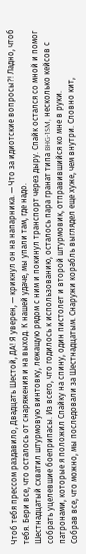Чтоб тебя прессом раздавило, Двадцать Шестой, ДА! Я уверен, — крикнул он на напарника. — Что за идиотские вопросы?! Ладно, чтоб тебя. Бери все, что осталось от снаряжения и на выход. К нашей удаче, мы упали там, где надо.
Шестнадцатый схватил штурмовую винтовку, лежащую рядом с ним и покинул транспорт через дыру. Спайк остался со мной и помог собрать уцелевшие боеприпасы. Из всего, что годилось к использованию, осталось пара гранат типа BHG-1SM, несколько кейсов с патронами, которые я положил Спайку на спину, один пистолет и второй штурмовик, отправившийся ко мне в руки.
Собрав все, что можно, мы последовали за Шестнадцатым. Снаружи корабль выглядел еще хуже, чем внутри. Словно кит,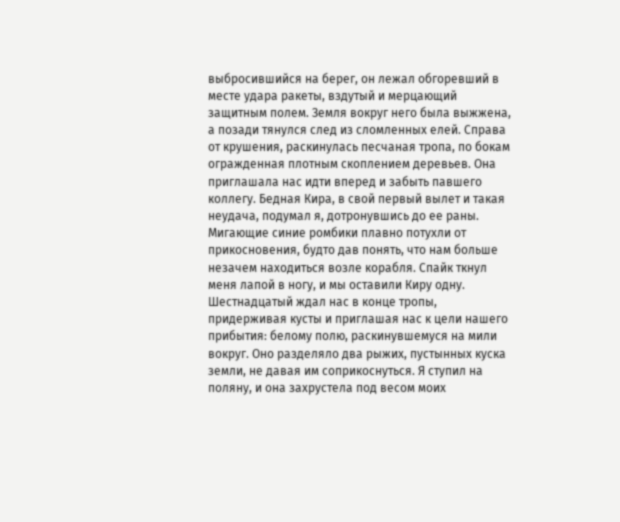выбросившийся на берег, он лежал обгоревший в месте удара ракеты, вздутый и мерцающий защитным полем. Земля вокруг него была выжжена, а позади тянулся след из сломленных елей. Справа от крушения, раскинулась песчаная тропа, по бокам огражденная плотным скоплением деревьев. Она приглашала нас идти вперед и забыть павшего коллегу. Бедная Кира, в свой первый вылет и такая неудача, подумал я, дотронувшись до ее раны. Мигающие синие ромбики плавно потухли от прикосновения, будто дав понять, что нам больше незачем находиться возле корабля. Спайк ткнул меня лапой в ногу, и мы оставили Киру одну.
Шестнадцатый ждал нас в конце тропы, придерживая кусты и приглашая нас к цели нашего прибытия: белому полю, раскинувшемуся на мили вокруг. Оно разделяло два рыжих, пустынных куска земли, не давая им соприкоснуться. Я ступил на поляну, и она захрустела под весом моих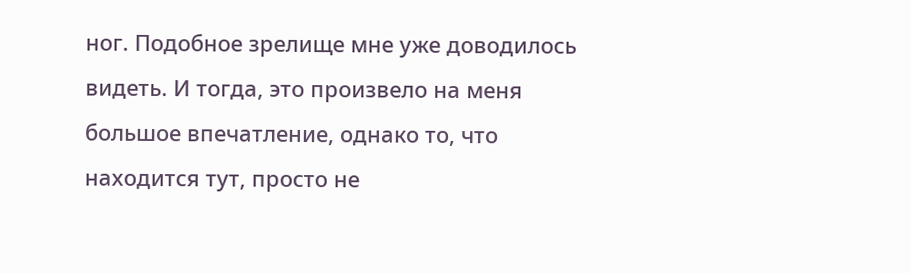ног. Подобное зрелище мне уже доводилось видеть. И тогда, это произвело на меня большое впечатление, однако то, что находится тут, просто не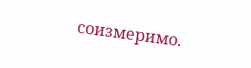соизмеримо.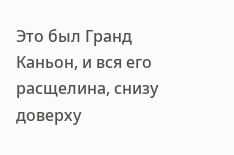Это был Гранд Каньон, и вся его расщелина, снизу доверху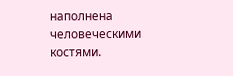наполнена человеческими костями.